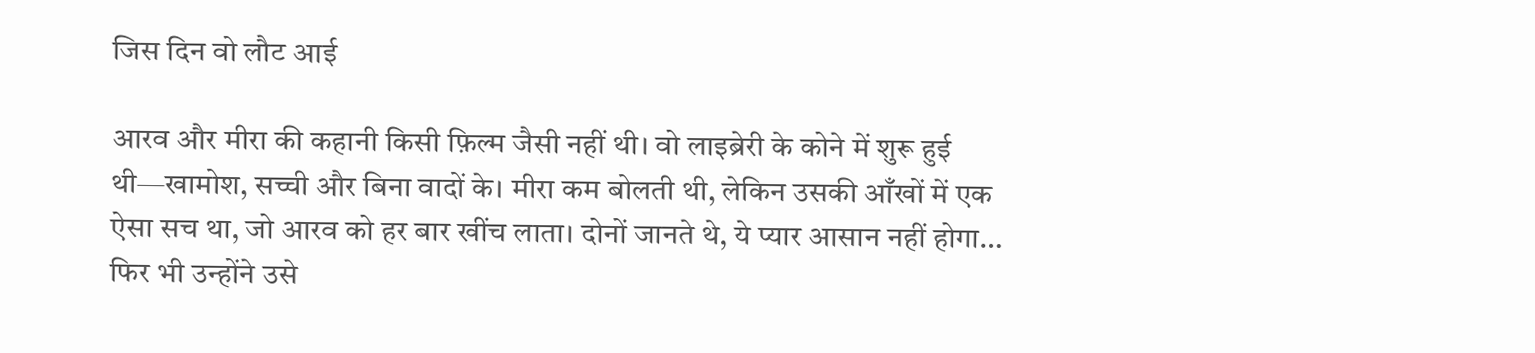जिस दिन वो लौट आई

आरव और मीरा की कहानी किसी फ़िल्म जैसी नहीं थी। वो लाइब्रेरी के कोने में शुरू हुई थी—खामोश, सच्ची और बिना वादों के। मीरा कम बोलती थी, लेकिन उसकी आँखों में एक ऐसा सच था, जो आरव को हर बार खींच लाता। दोनों जानते थे, ये प्यार आसान नहीं होगा… फिर भी उन्होंने उसे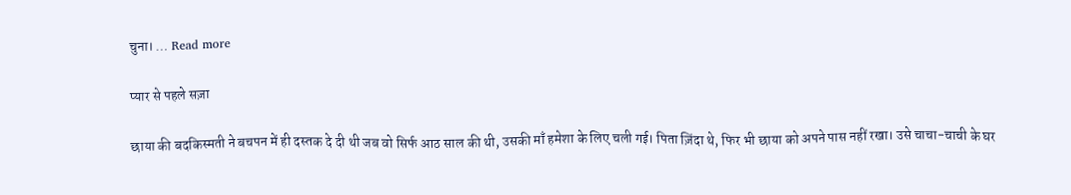चुना। … Read more

प्यार से पहले सज़ा

छाया की बदकिस्मती ने बचपन में ही दस्तक दे दी थी जब वो सिर्फ आठ साल की थी, उसकी माँ हमेशा के लिए चली गई। पिता ज़िंदा थे, फिर भी छाया को अपने पास नहीं रखा। उसे चाचा-चाची के घर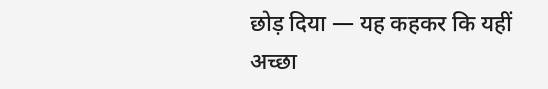छोड़ दिया — यह कहकर कि यहीं अच्छा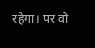रहेगा। पर वो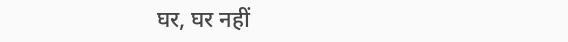घर, घर नहीं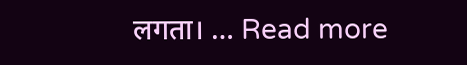लगता। … Read more